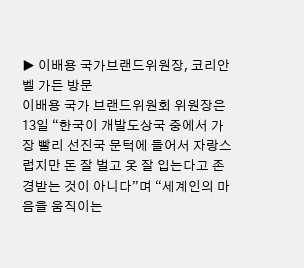▶ 이배용 국가브랜드위원장, 코리안 벨 가든 방문
이배용 국가 브랜드위원회 위원장은 13일 “한국이 개발도상국 중에서 가장 빨리 선진국 문턱에 들어서 자랑스럽지만 돈 잘 벌고 옷 잘 입는다고 존경받는 것이 아니다”며 “세계인의 마음을 움직이는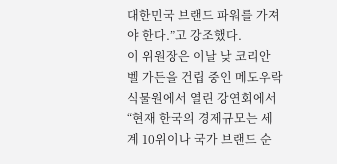대한민국 브랜드 파워를 가져야 한다.”고 강조했다.
이 위원장은 이날 낮 코리안 벨 가든을 건립 중인 메도우락 식물원에서 열린 강연회에서 “현재 한국의 경제규모는 세계 10위이나 국가 브랜드 순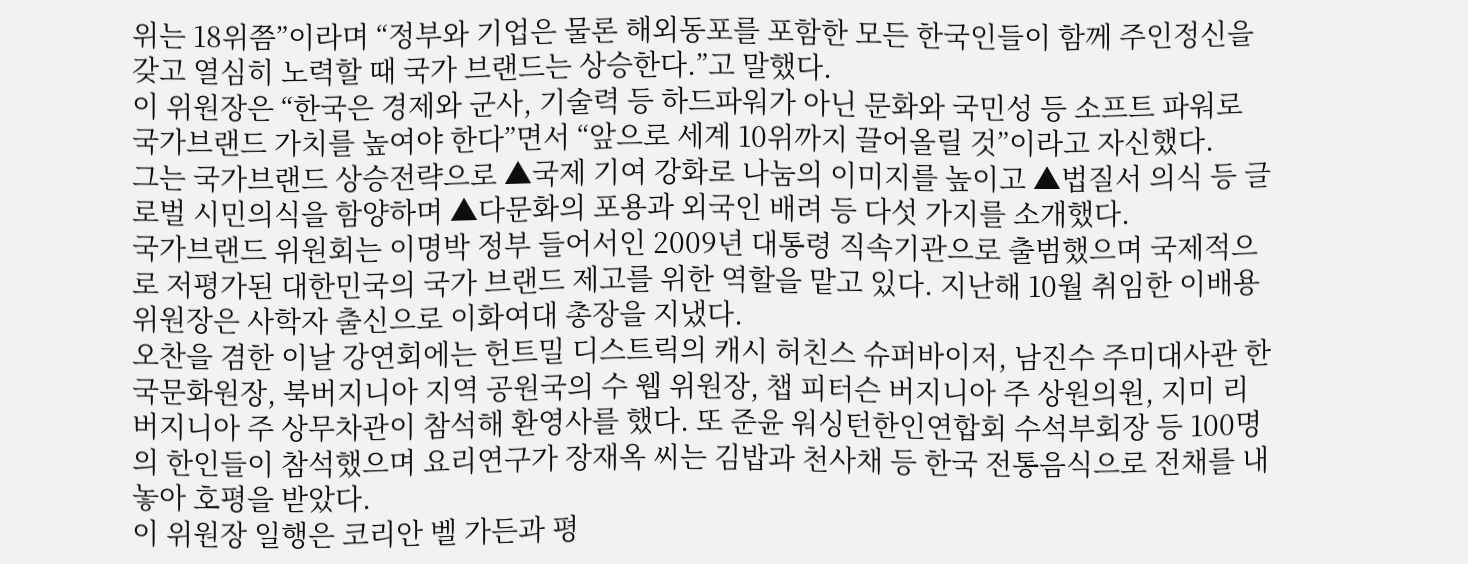위는 18위쯤”이라며 “정부와 기업은 물론 해외동포를 포함한 모든 한국인들이 함께 주인정신을 갖고 열심히 노력할 때 국가 브랜드는 상승한다.”고 말했다.
이 위원장은 “한국은 경제와 군사, 기술력 등 하드파워가 아닌 문화와 국민성 등 소프트 파워로 국가브랜드 가치를 높여야 한다”면서 “앞으로 세계 10위까지 끌어올릴 것”이라고 자신했다.
그는 국가브랜드 상승전략으로 ▲국제 기여 강화로 나눔의 이미지를 높이고 ▲법질서 의식 등 글로벌 시민의식을 함양하며 ▲다문화의 포용과 외국인 배려 등 다섯 가지를 소개했다.
국가브랜드 위원회는 이명박 정부 들어서인 2009년 대통령 직속기관으로 출범했으며 국제적으로 저평가된 대한민국의 국가 브랜드 제고를 위한 역할을 맡고 있다. 지난해 10월 취임한 이배용 위원장은 사학자 출신으로 이화여대 총장을 지냈다.
오찬을 겸한 이날 강연회에는 헌트밀 디스트릭의 캐시 허친스 슈퍼바이저, 남진수 주미대사관 한국문화원장, 북버지니아 지역 공원국의 수 웹 위원장, 챕 피터슨 버지니아 주 상원의원, 지미 리 버지니아 주 상무차관이 참석해 환영사를 했다. 또 준윤 워싱턴한인연합회 수석부회장 등 100명의 한인들이 참석했으며 요리연구가 장재옥 씨는 김밥과 천사채 등 한국 전통음식으로 전채를 내놓아 호평을 받았다.
이 위원장 일행은 코리안 벨 가든과 평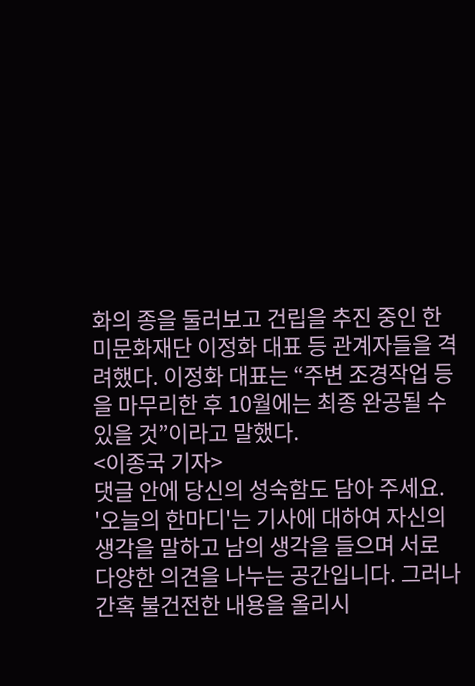화의 종을 둘러보고 건립을 추진 중인 한미문화재단 이정화 대표 등 관계자들을 격려했다. 이정화 대표는 “주변 조경작업 등을 마무리한 후 10월에는 최종 완공될 수 있을 것”이라고 말했다.
<이종국 기자>
댓글 안에 당신의 성숙함도 담아 주세요.
'오늘의 한마디'는 기사에 대하여 자신의 생각을 말하고 남의 생각을 들으며 서로 다양한 의견을 나누는 공간입니다. 그러나 간혹 불건전한 내용을 올리시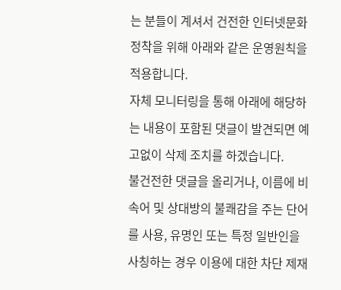는 분들이 계셔서 건전한 인터넷문화 정착을 위해 아래와 같은 운영원칙을 적용합니다.
자체 모니터링을 통해 아래에 해당하는 내용이 포함된 댓글이 발견되면 예고없이 삭제 조치를 하겠습니다.
불건전한 댓글을 올리거나, 이름에 비속어 및 상대방의 불쾌감을 주는 단어를 사용, 유명인 또는 특정 일반인을 사칭하는 경우 이용에 대한 차단 제재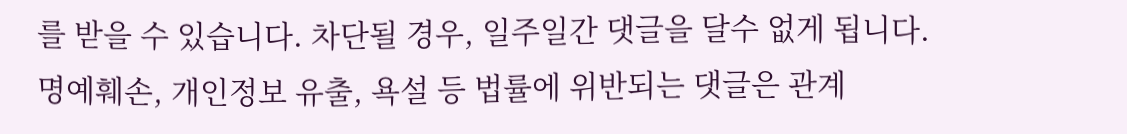를 받을 수 있습니다. 차단될 경우, 일주일간 댓글을 달수 없게 됩니다.
명예훼손, 개인정보 유출, 욕설 등 법률에 위반되는 댓글은 관계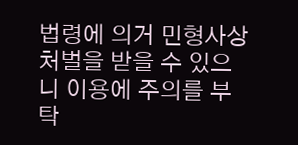법령에 의거 민형사상 처벌을 받을 수 있으니 이용에 주의를 부탁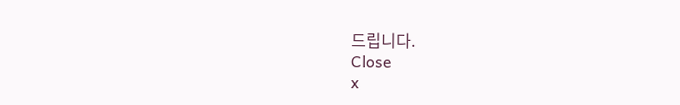드립니다.
Close
x